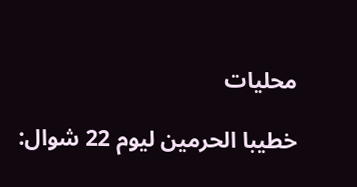محليات

خطيبا الحرمين ليوم 22 شوال: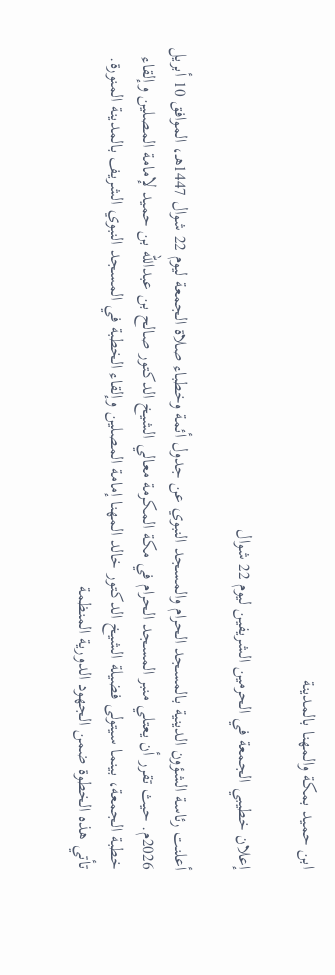ابن حميد بمكة والمهنا بالمدينة

إعلان خطيبي الجمعة في الحرمين الشريفين ليوم 22 شوال

أعلنت رئاسة الشؤون الدينية بالمسجد الحرام والمسجد النبوي عن جدول أئمة وخطباء صلاة الجمعة ليوم 22 شوال 1447هـ، الموافق 10 أبريل 2026م. حيث تقرر أن يعتلي منبر المسجد الحرام في مكة المكرمة معالي الشيخ الدكتور صالح بن عبدالله بن حميد لإمامة المصلين وإلقاء خطبة الجمعة، بينما سيتولى فضيلة الشيخ الدكتور خالد المهنا إمامة المصلين وإلقاء الخطبة في المسجد النبوي الشريف بالمدينة المنورة. تأتي هذه الخطوة ضمن الجهود الدورية المنظمة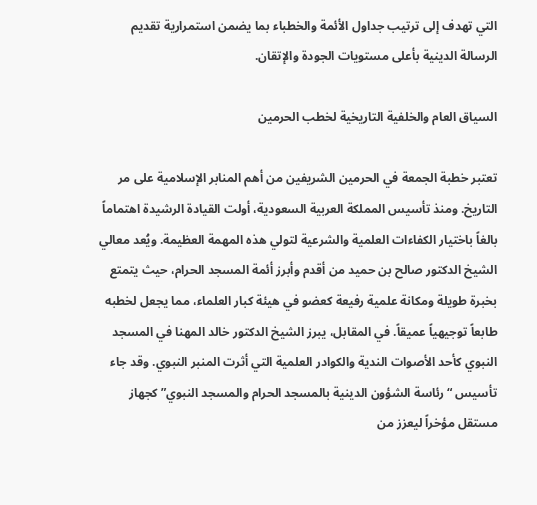التي تهدف إلى ترتيب جداول الأئمة والخطباء بما يضمن استمرارية تقديم الرسالة الدينية بأعلى مستويات الجودة والإتقان.

السياق العام والخلفية التاريخية لخطب الحرمين

تعتبر خطبة الجمعة في الحرمين الشريفين من أهم المنابر الإسلامية على مر التاريخ. ومنذ تأسيس المملكة العربية السعودية، أولت القيادة الرشيدة اهتماماً بالغاً باختيار الكفاءات العلمية والشرعية لتولي هذه المهمة العظيمة. ويُعد معالي الشيخ الدكتور صالح بن حميد من أقدم وأبرز أئمة المسجد الحرام، حيث يتمتع بخبرة طويلة ومكانة علمية رفيعة كعضو في هيئة كبار العلماء، مما يجعل لخطبه طابعاً توجيهياً عميقاً. في المقابل، يبرز الشيخ الدكتور خالد المهنا في المسجد النبوي كأحد الأصوات الندية والكوادر العلمية التي أثرت المنبر النبوي. وقد جاء تأسيس “رئاسة الشؤون الدينية بالمسجد الحرام والمسجد النبوي” كجهاز مستقل مؤخراً ليعزز من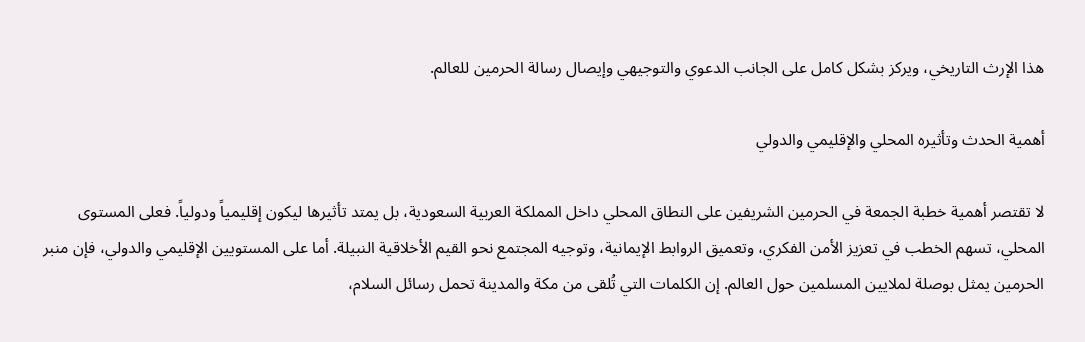هذا الإرث التاريخي، ويركز بشكل كامل على الجانب الدعوي والتوجيهي وإيصال رسالة الحرمين للعالم.

أهمية الحدث وتأثيره المحلي والإقليمي والدولي

لا تقتصر أهمية خطبة الجمعة في الحرمين الشريفين على النطاق المحلي داخل المملكة العربية السعودية، بل يمتد تأثيرها ليكون إقليمياً ودولياً. فعلى المستوى المحلي، تسهم الخطب في تعزيز الأمن الفكري، وتعميق الروابط الإيمانية، وتوجيه المجتمع نحو القيم الأخلاقية النبيلة. أما على المستويين الإقليمي والدولي، فإن منبر الحرمين يمثل بوصلة لملايين المسلمين حول العالم. إن الكلمات التي تُلقى من مكة والمدينة تحمل رسائل السلام،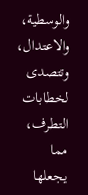والوسطية، والاعتدال، وتتصدى لخطابات التطرف، مما يجعلها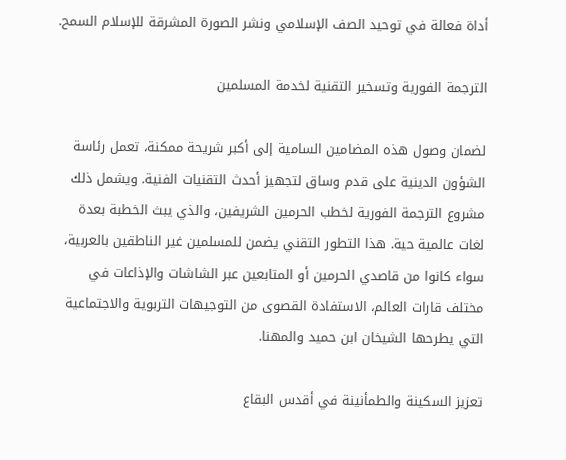أداة فعالة في توحيد الصف الإسلامي ونشر الصورة المشرقة للإسلام السمح.

الترجمة الفورية وتسخير التقنية لخدمة المسلمين

لضمان وصول هذه المضامين السامية إلى أكبر شريحة ممكنة، تعمل رئاسة الشؤون الدينية على قدم وساق لتجهيز أحدث التقنيات الفنية. ويشمل ذلك مشروع الترجمة الفورية لخطب الحرمين الشريفين، والذي يبث الخطبة بعدة لغات عالمية حية. هذا التطور التقني يضمن للمسلمين غير الناطقين بالعربية، سواء كانوا من قاصدي الحرمين أو المتابعين عبر الشاشات والإذاعات في مختلف قارات العالم، الاستفادة القصوى من التوجيهات التربوية والاجتماعية التي يطرحها الشيخان ابن حميد والمهنا.

تعزيز السكينة والطمأنينة في أقدس البقاع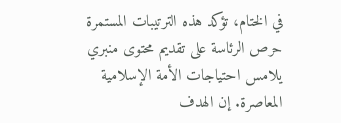في الختام، تؤكد هذه الترتيبات المستمرة حرص الرئاسة على تقديم محتوى منبري يلامس احتياجات الأمة الإسلامية المعاصرة. إن الهدف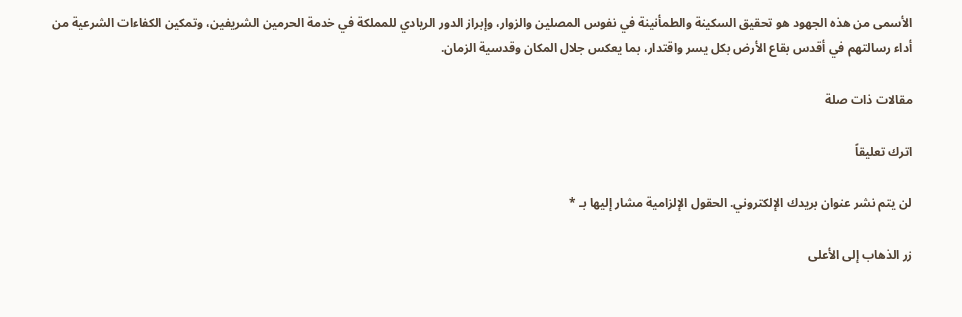الأسمى من هذه الجهود هو تحقيق السكينة والطمأنينة في نفوس المصلين والزوار، وإبراز الدور الريادي للمملكة في خدمة الحرمين الشريفين، وتمكين الكفاءات الشرعية من أداء رسالتهم في أقدس بقاع الأرض بكل يسر واقتدار، بما يعكس جلال المكان وقدسية الزمان.

مقالات ذات صلة

اترك تعليقاً

لن يتم نشر عنوان بريدك الإلكتروني. الحقول الإلزامية مشار إليها بـ *

زر الذهاب إلى الأعلى